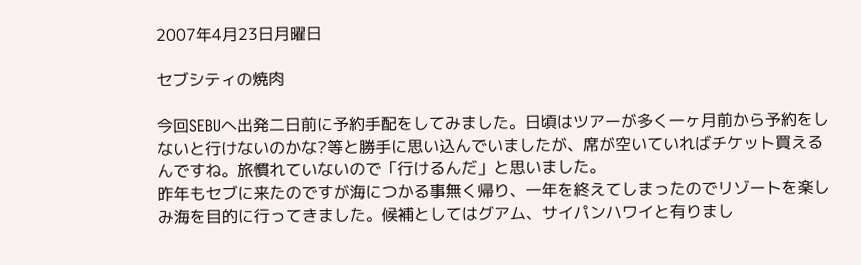2007年4月23日月曜日

セブシティの焼肉

今回SEBUへ出発二日前に予約手配をしてみました。日頃はツアーが多く一ヶ月前から予約をしないと行けないのかな?等と勝手に思い込んでいましたが、席が空いていればチケット買えるんですね。旅慣れていないので「行けるんだ」と思いました。
昨年もセブに来たのですが海につかる事無く帰り、一年を終えてしまったのでリゾートを楽しみ海を目的に行ってきました。候補としてはグアム、サイパンハワイと有りまし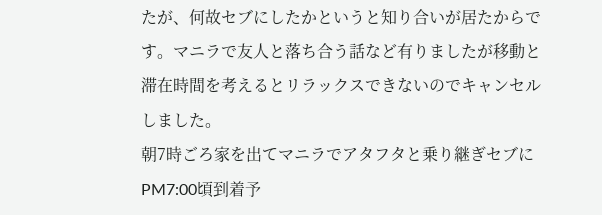たが、何故セブにしたかというと知り合いが居たからです。マニラで友人と落ち合う話など有りましたが移動と滞在時間を考えるとリラックスできないのでキャンセルしました。
朝7時ごろ家を出てマニラでアタフタと乗り継ぎセブにPM7:00頃到着予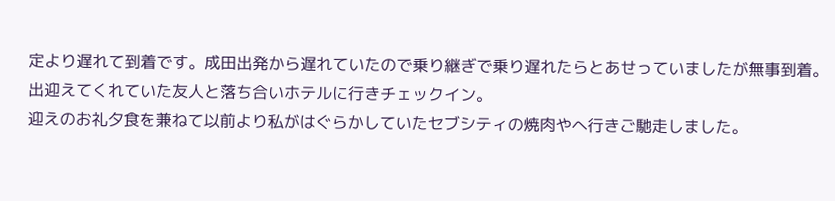定より遅れて到着です。成田出発から遅れていたので乗り継ぎで乗り遅れたらとあせっていましたが無事到着。出迎えてくれていた友人と落ち合いホテルに行きチェックイン。
迎えのお礼夕食を兼ねて以前より私がはぐらかしていたセブシティの焼肉やへ行きご馳走しました。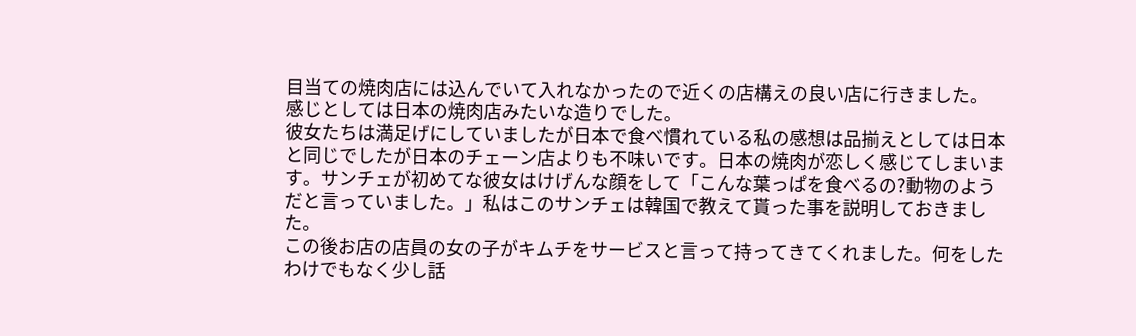目当ての焼肉店には込んでいて入れなかったので近くの店構えの良い店に行きました。
感じとしては日本の焼肉店みたいな造りでした。
彼女たちは満足げにしていましたが日本で食べ慣れている私の感想は品揃えとしては日本と同じでしたが日本のチェーン店よりも不味いです。日本の焼肉が恋しく感じてしまいます。サンチェが初めてな彼女はけげんな顔をして「こんな葉っぱを食べるの?動物のようだと言っていました。」私はこのサンチェは韓国で教えて貰った事を説明しておきました。
この後お店の店員の女の子がキムチをサービスと言って持ってきてくれました。何をしたわけでもなく少し話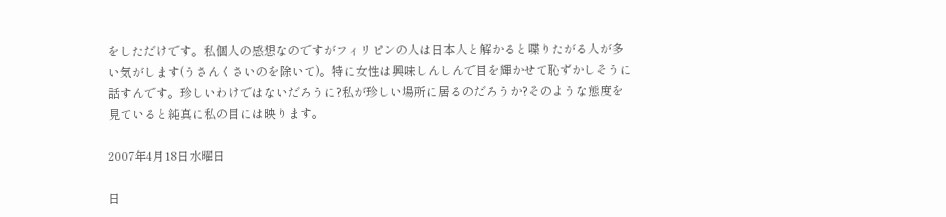をしただけです。私個人の感想なのですがフィリピンの人は日本人と解かると喋りたがる人が多い気がします(うさんくさいのを除いて)。特に女性は興味しんしんで目を輝かせて恥ずかしそうに話すんです。珍しいわけではないだろうに?私が珍しい場所に居るのだろうか?そのような態度を見ていると純真に私の目には映ります。

2007年4月18日水曜日

日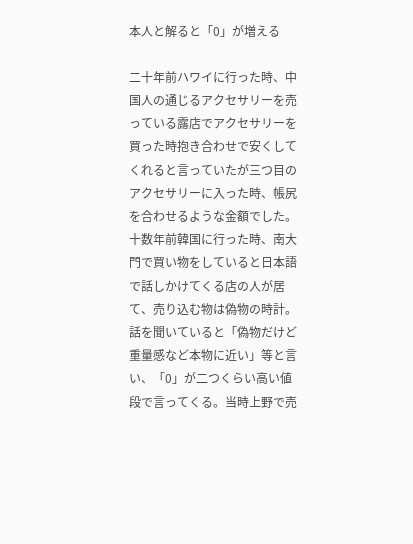本人と解ると「0」が増える

二十年前ハワイに行った時、中国人の通じるアクセサリーを売っている露店でアクセサリーを買った時抱き合わせで安くしてくれると言っていたが三つ目のアクセサリーに入った時、帳尻を合わせるような金額でした。
十数年前韓国に行った時、南大門で買い物をしていると日本語で話しかけてくる店の人が居て、売り込む物は偽物の時計。話を聞いていると「偽物だけど重量感など本物に近い」等と言い、「0」が二つくらい高い値段で言ってくる。当時上野で売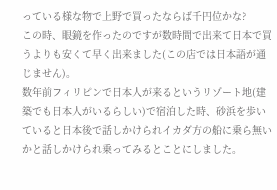っている様な物で上野で買ったならば千円位かな?
この時、眼鏡を作ったのですが数時間で出来て日本で買うよりも安くて早く出来ました(この店では日本語が通じません)。
数年前フィリピンで日本人が来るというリゾート地(建築でも日本人がいるらしい)で宿泊した時、砂浜を歩いていると日本後で話しかけられイカダ方の船に乗ら無いかと話しかけられ乗ってみるとことにしました。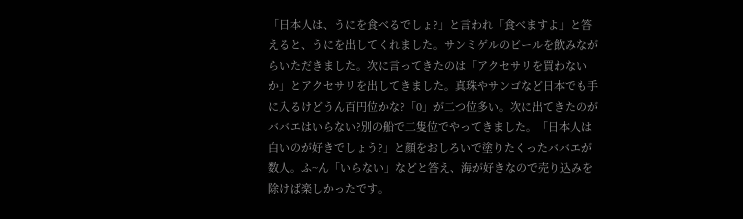「日本人は、うにを食べるでしょ?」と言われ「食べますよ」と答えると、うにを出してくれました。サンミゲルのビールを飲みながらいただきました。次に言ってきたのは「アクセサリを買わないか」とアクセサリを出してきました。真珠やサンゴなど日本でも手に入るけどうん百円位かな?「0」が二つ位多い。次に出てきたのがババエはいらない?別の船で二隻位でやってきました。「日本人は白いのが好きでしょう?」と顔をおしろいで塗りたくったババエが数人。ふ~ん「いらない」などと答え、海が好きなので売り込みを除けば楽しかったです。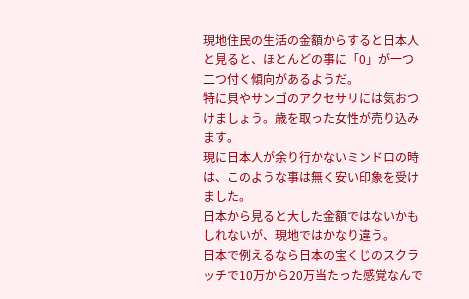現地住民の生活の金額からすると日本人と見ると、ほとんどの事に「0」が一つ二つ付く傾向があるようだ。
特に貝やサンゴのアクセサリには気おつけましょう。歳を取った女性が売り込みます。
現に日本人が余り行かないミンドロの時は、このような事は無く安い印象を受けました。
日本から見ると大した金額ではないかもしれないが、現地ではかなり違う。
日本で例えるなら日本の宝くじのスクラッチで10万から20万当たった感覚なんで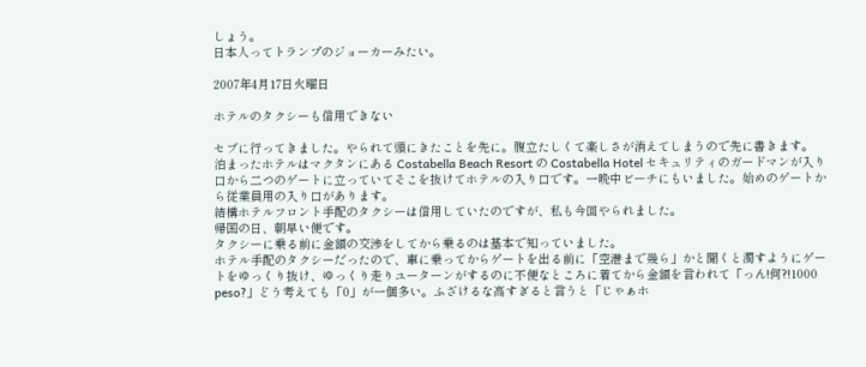しょう。
日本人ってトランプのジョーカーみたい。

2007年4月17日火曜日

ホテルのタクシーも信用できない

セブに行ってきました。やられて頭にきたことを先に。腹立たしくて楽しさが消えてしまうので先に書きます。
泊まったホテルはマクタンにある Costabella Beach Resort の Costabella Hotel セキュリティのガードマンが入り口から二つのゲートに立っていてそこを抜けてホテルの入り口です。一晩中ビーチにもいました。始めのゲートから従業員用の入り口があります。
結構ホテルフロント手配のタクシーは信用していたのですが、私も今回やられました。
帰国の日、朝早い便です。
タクシーに乗る前に金額の交渉をしてから乗るのは基本で知っていました。
ホテル手配のタクシーだったので、車に乗ってからゲートを出る前に「空港まで幾ら」かと聞くと濁すようにゲートをゆっくり抜け、ゆっくり走りユーターンがするのに不便なところに着てから金額を言われて「っん!何?!1000 peso?」どう考えても「0」が一個多い。ふざけるな高すぎると言うと「じゃぁホ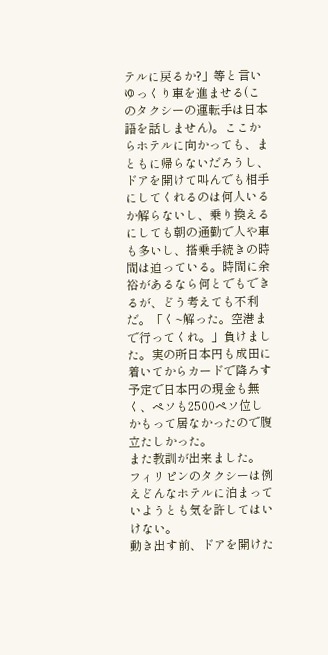テルに戻るか?」等と言いゆっくり車を進ませる(このタクシーの運転手は日本語を話しません)。ここからホテルに向かっても、まともに帰らないだろうし、ドアを開けて叫んでも相手にしてくれるのは何人いるか解らないし、乗り換えるにしても朝の通勤で人や車も多いし、搭乗手続きの時間は迫っている。時間に余裕があるなら何とでもできるが、どう考えても不利だ。「く~解った。空港まで行ってくれ。」負けました。実の所日本円も成田に着いてからカードで降ろす予定で日本円の現金も無く、ペソも2500ペソ位しかもって居なかったので腹立たしかった。
また教訓が出来ました。
フィリピンのタクシーは例えどんなホテルに泊まっていようとも気を許してはいけない。
動き出す前、ドアを開けた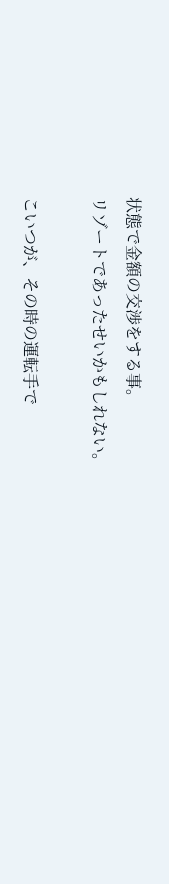状態で金額の交渉をする事。
リゾートであったせいかもしれない。

こいつが、その時の運転手で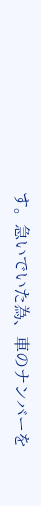す。急いでいた為、車のナンバーを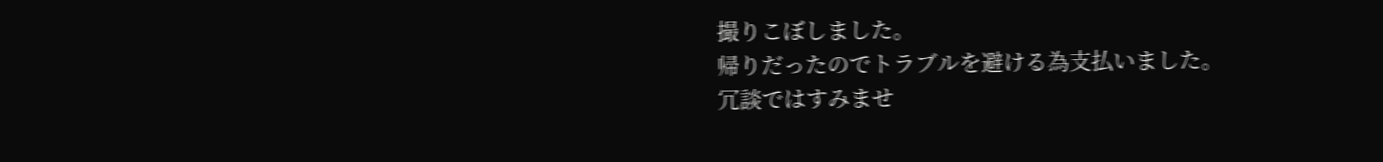撮りこぼしました。
帰りだったのでトラブルを避ける為支払いました。
冗談ではすみませ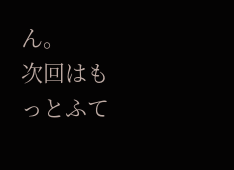ん。
次回はもっとふて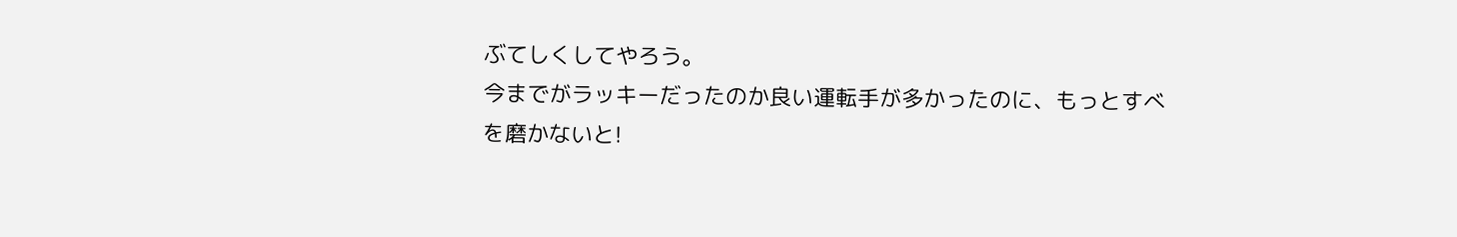ぶてしくしてやろう。
今までがラッキーだったのか良い運転手が多かったのに、もっとすべを磨かないと!